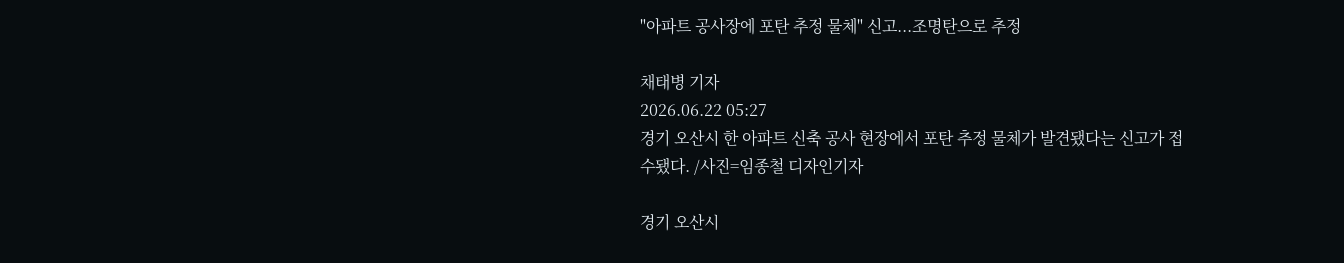"아파트 공사장에 포탄 추정 물체" 신고...조명탄으로 추정

채태병 기자
2026.06.22 05:27
경기 오산시 한 아파트 신축 공사 현장에서 포탄 추정 물체가 발견됐다는 신고가 접수됐다. /사진=임종철 디자인기자

경기 오산시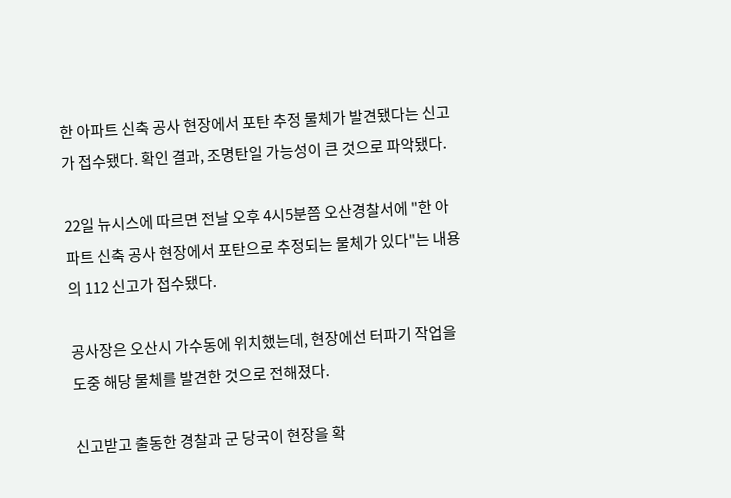한 아파트 신축 공사 현장에서 포탄 추정 물체가 발견됐다는 신고가 접수됐다. 확인 결과, 조명탄일 가능성이 큰 것으로 파악됐다.

22일 뉴시스에 따르면 전날 오후 4시5분쯤 오산경찰서에 "한 아파트 신축 공사 현장에서 포탄으로 추정되는 물체가 있다"는 내용의 112 신고가 접수됐다.

공사장은 오산시 가수동에 위치했는데, 현장에선 터파기 작업을 도중 해당 물체를 발견한 것으로 전해졌다.

신고받고 출동한 경찰과 군 당국이 현장을 확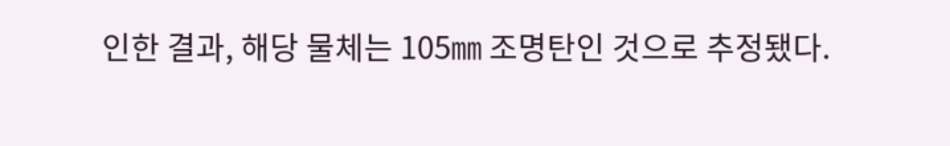인한 결과, 해당 물체는 105㎜ 조명탄인 것으로 추정됐다.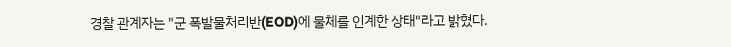경찰 관계자는 "군 폭발물처리반(EOD)에 물체를 인계한 상태"라고 밝혔다.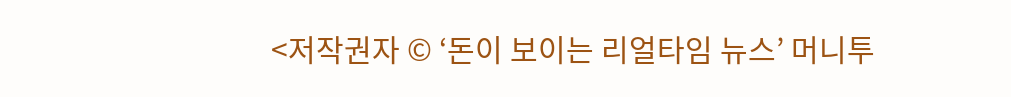<저작권자 © ‘돈이 보이는 리얼타임 뉴스’ 머니투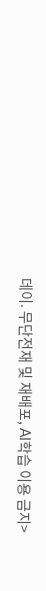데이. 무단전재 및 재배포, AI학습 이용 금지>